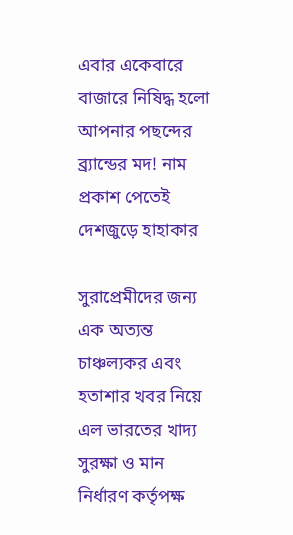এবার একেবারে বাজারে নিষিদ্ধ হলো আপনার পছন্দের ব্র্যান্ডের মদ! নাম প্রকাশ পেতেই দেশজুড়ে হাহাকার

সুরাপ্রেমীদের জন্য এক অত্যন্ত চাঞ্চল্যকর এবং হতাশার খবর নিয়ে এল ভারতের খাদ্য সুরক্ষা ও মান নির্ধারণ কর্তৃপক্ষ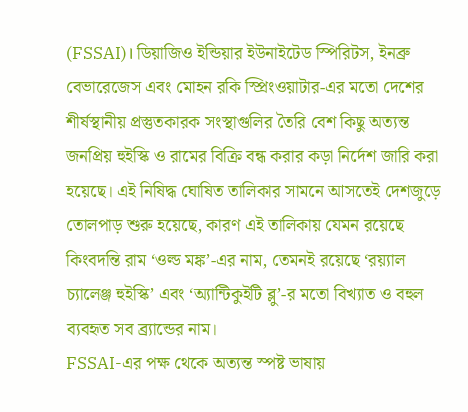(FSSAI)। ডিয়াজিও ইন্ডিয়ার ইউনাইটেড স্পিরিটস, ইনব্রু বেভারেজেস এবং মোহন রকি স্প্রিংওয়াটার-এর মতো দেশের শীর্ষস্থানীয় প্রস্তুতকারক সংস্থাগুলির তৈরি বেশ কিছু অত্যন্ত জনপ্রিয় হুইস্কি ও রামের বিক্রি বন্ধ করার কড়া নির্দেশ জারি করা হয়েছে। এই নিষিদ্ধ ঘোষিত তালিকার সামনে আসতেই দেশজুড়ে তোলপাড় শুরু হয়েছে, কারণ এই তালিকায় যেমন রয়েছে কিংবদন্তি রাম ‘ওল্ড মঙ্ক’-এর নাম, তেমনই রয়েছে ‘রয়্যাল চ্যালেঞ্জ হুইস্কি’ এবং ‘অ্যান্টিকুইটি ব্লু’-র মতো বিখ্যাত ও বহুল ব্যবহৃত সব ব্র্যান্ডের নাম।
FSSAI-এর পক্ষ থেকে অত্যন্ত স্পষ্ট ভাষায়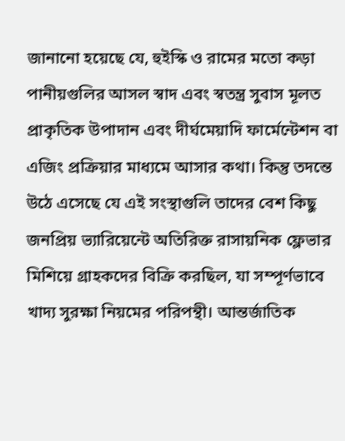জানানো হয়েছে যে, হুইস্কি ও রামের মতো কড়া পানীয়গুলির আসল স্বাদ এবং স্বতন্ত্র সুবাস মূলত প্রাকৃতিক উপাদান এবং দীর্ঘমেয়াদি ফার্মেন্টেশন বা এজিং প্রক্রিয়ার মাধ্যমে আসার কথা। কিন্তু তদন্তে উঠে এসেছে যে এই সংস্থাগুলি তাদের বেশ কিছু জনপ্রিয় ভ্যারিয়েন্টে অতিরিক্ত রাসায়নিক ফ্লেভার মিশিয়ে গ্রাহকদের বিক্রি করছিল, যা সম্পূর্ণভাবে খাদ্য সুরক্ষা নিয়মের পরিপন্থী। আন্তর্জাতিক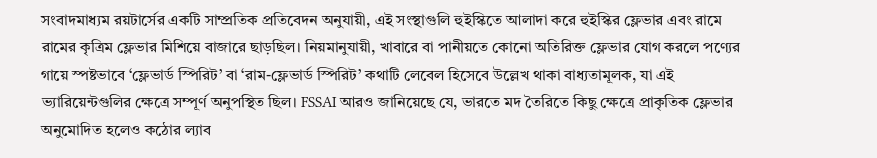সংবাদমাধ্যম রয়টার্সের একটি সাম্প্রতিক প্রতিবেদন অনুযায়ী, এই সংস্থাগুলি হুইস্কিতে আলাদা করে হুইস্কির ফ্লেভার এবং রামে রামের কৃত্রিম ফ্লেভার মিশিয়ে বাজারে ছাড়ছিল। নিয়মানুযায়ী, খাবারে বা পানীয়তে কোনো অতিরিক্ত ফ্লেভার যোগ করলে পণ্যের গায়ে স্পষ্টভাবে ‘ফ্লেভার্ড স্পিরিট’ বা ‘রাম-ফ্লেভার্ড স্পিরিট’ কথাটি লেবেল হিসেবে উল্লেখ থাকা বাধ্যতামূলক, যা এই ভ্যারিয়েন্টগুলির ক্ষেত্রে সম্পূর্ণ অনুপস্থিত ছিল। FSSAI আরও জানিয়েছে যে, ভারতে মদ তৈরিতে কিছু ক্ষেত্রে প্রাকৃতিক ফ্লেভার অনুমোদিত হলেও কঠোর ল্যাব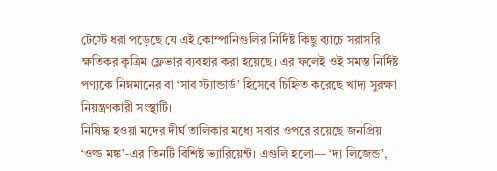টেস্টে ধরা পড়েছে যে এই কোম্পানিগুলির নির্দিষ্ট কিছু ব্যাচে সরাসরি ক্ষতিকর কৃত্রিম ফ্লেভার ব্যবহার করা হয়েছে। এর ফলেই ওই সমস্ত নির্দিষ্ট পণ্যকে নিম্নমানের বা ‘সাব স্ট্যান্ডার্ড’ হিসেবে চিহ্নিত করেছে খাদ্য সুরক্ষা নিয়ন্ত্রণকারী সংস্থাটি।
নিষিদ্ধ হওয়া মদের দীর্ঘ তালিকার মধ্যে সবার ওপরে রয়েছে জনপ্রিয় ‘ওল্ড মঙ্ক’-এর তিনটি বিশিষ্ট ভ্যারিয়েন্ট। এগুলি হলো— ‘দ্য লিজেন্ড’,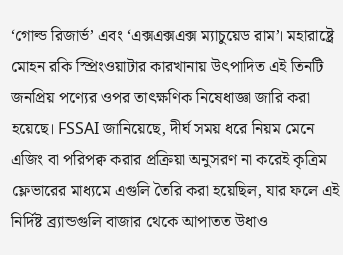‘গোল্ড রিজার্ভ’ এবং ‘এক্সএক্সএক্স ম্যাচুয়েড রাম’। মহারাষ্ট্রে মোহন রকি স্প্রিংওয়াটার কারখানায় উৎপাদিত এই তিনটি জনপ্রিয় পণ্যের ওপর তাৎক্ষণিক নিষেধাজ্ঞা জারি করা হয়েছে। FSSAI জানিয়েছে, দীর্ঘ সময় ধরে নিয়ম মেনে এজিং বা পরিপক্ব করার প্রক্রিয়া অনুসরণ না করেই কৃত্রিম ফ্লেভারের মাধ্যমে এগুলি তৈরি করা হয়েছিল, যার ফলে এই নির্দিষ্ট ব্র্যান্ডগুলি বাজার থেকে আপাতত উধাও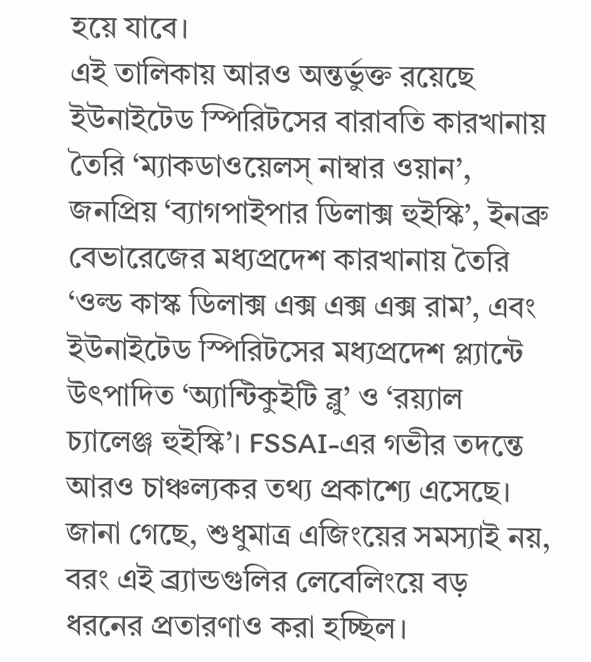হয়ে যাবে।
এই তালিকায় আরও অন্তর্ভুক্ত রয়েছে ইউনাইটেড স্পিরিটসের বারাবতি কারখানায় তৈরি ‘ম্যাকডাওয়েলস্ নাম্বার ওয়ান’, জনপ্রিয় ‘ব্যাগপাইপার ডিলাক্স হুইস্কি’, ইনব্রু বেভারেজের মধ্যপ্রদেশ কারখানায় তৈরি ‘ওল্ড কাস্ক ডিলাক্স এক্স এক্স এক্স রাম’, এবং ইউনাইটেড স্পিরিটসের মধ্যপ্রদেশ প্ল্যান্টে উৎপাদিত ‘অ্যান্টিকুইটি ব্লু’ ও ‘রয়্যাল চ্যালেঞ্জ হুইস্কি’। FSSAI-এর গভীর তদন্তে আরও চাঞ্চল্যকর তথ্য প্রকাশ্যে এসেছে। জানা গেছে, শুধুমাত্র এজিংয়ের সমস্যাই নয়, বরং এই ব্র্যান্ডগুলির লেবেলিংয়ে বড় ধরনের প্রতারণাও করা হচ্ছিল।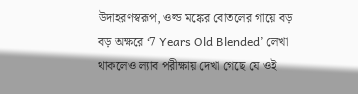উদাহরণস্বরূপ, ওল্ড মঙ্কের বোতলের গায়ে বড় বড় অক্ষরে ‘7 Years Old Blended’ লেখা থাকলেও ল্যাব পরীক্ষায় দেখা গেছে যে ওই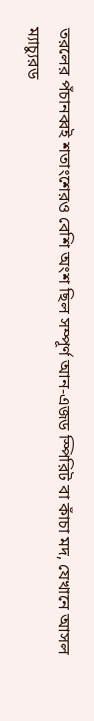তরলের পঁচানব্বই শতাংশেরও বেশি অংশ ছিল সম্পূর্ণ আন-এজড স্পিরিট বা কাঁচা মদ, যেখানে আসল ম্যাচ্যুরড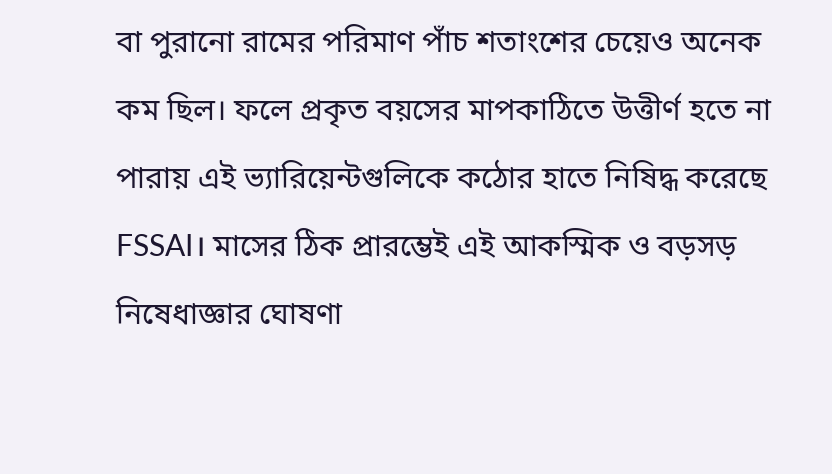বা পুরানো রামের পরিমাণ পাঁচ শতাংশের চেয়েও অনেক কম ছিল। ফলে প্রকৃত বয়সের মাপকাঠিতে উত্তীর্ণ হতে না পারায় এই ভ্যারিয়েন্টগুলিকে কঠোর হাতে নিষিদ্ধ করেছে FSSAI। মাসের ঠিক প্রারম্ভেই এই আকস্মিক ও বড়সড় নিষেধাজ্ঞার ঘোষণা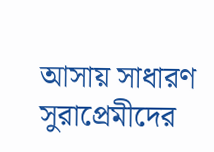আসায় সাধারণ সুরাপ্রেমীদের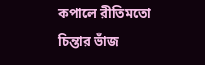কপালে রীতিমতো চিন্তার ভাঁজ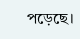পড়েছে।